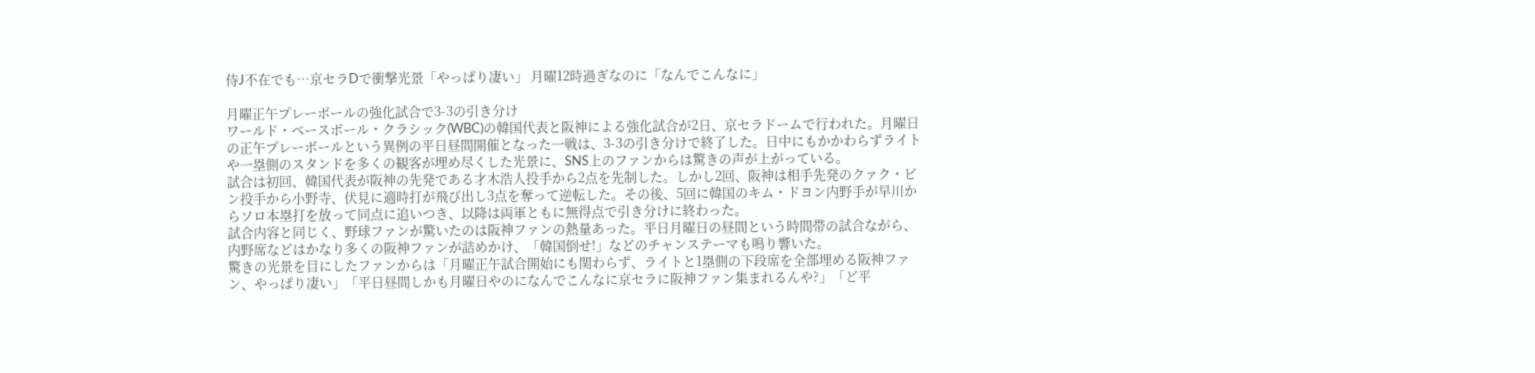侍J不在でも…京セラDで衝撃光景「やっぱり凄い」 月曜12時過ぎなのに「なんでこんなに」

月曜正午プレーボールの強化試合で3-3の引き分け
ワールド・ベースボール・クラシック(WBC)の韓国代表と阪神による強化試合が2日、京セラドームで行われた。月曜日の正午プレーボールという異例の平日昼間開催となった一戦は、3-3の引き分けで終了した。日中にもかかわらずライトや一塁側のスタンドを多くの観客が埋め尽くした光景に、SNS上のファンからは驚きの声が上がっている。
試合は初回、韓国代表が阪神の先発である才木浩人投手から2点を先制した。しかし2回、阪神は相手先発のクァク・ビン投手から小野寺、伏見に適時打が飛び出し3点を奪って逆転した。その後、5回に韓国のキム・ドヨン内野手が早川からソロ本塁打を放って同点に追いつき、以降は両軍ともに無得点で引き分けに終わった。
試合内容と同じく、野球ファンが驚いたのは阪神ファンの熱量あった。平日月曜日の昼間という時間帯の試合ながら、内野席などはかなり多くの阪神ファンが詰めかけ、「韓国倒せ!」などのチャンステーマも鳴り響いた。
驚きの光景を目にしたファンからは「月曜正午試合開始にも関わらず、ライトと1塁側の下段席を全部埋める阪神ファン、やっぱり凄い」「平日昼間しかも月曜日やのになんでこんなに京セラに阪神ファン集まれるんや?」「ど平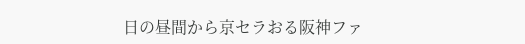日の昼間から京セラおる阪神ファ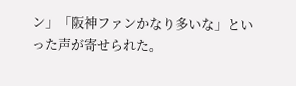ン」「阪神ファンかなり多いな」といった声が寄せられた。